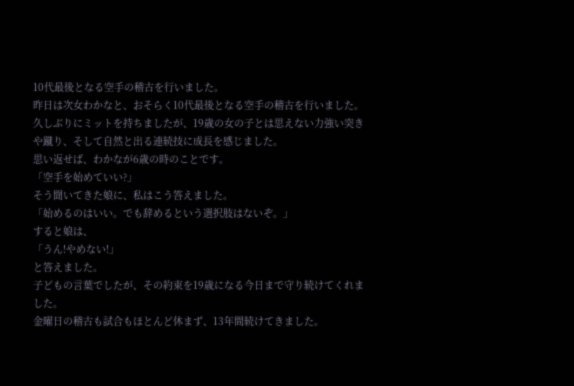10代最後となる空手の稽古を行いました。
昨日は次女わかなと、おそらく10代最後となる空手の稽古を行いました。
久しぶりにミットを持ちましたが、19歳の女の子とは思えない力強い突きや蹴り、そして自然と出る連続技に成長を感じました。
思い返せば、わかなが6歳の時のことです。
「空手を始めていい?」
そう聞いてきた娘に、私はこう答えました。
「始めるのはいい。でも辞めるという選択肢はないぞ。」
すると娘は、
「うん!やめない!」
と答えました。
子どもの言葉でしたが、その約束を19歳になる今日まで守り続けてくれました。
金曜日の稽古も試合もほとんど休まず、13年間続けてきました。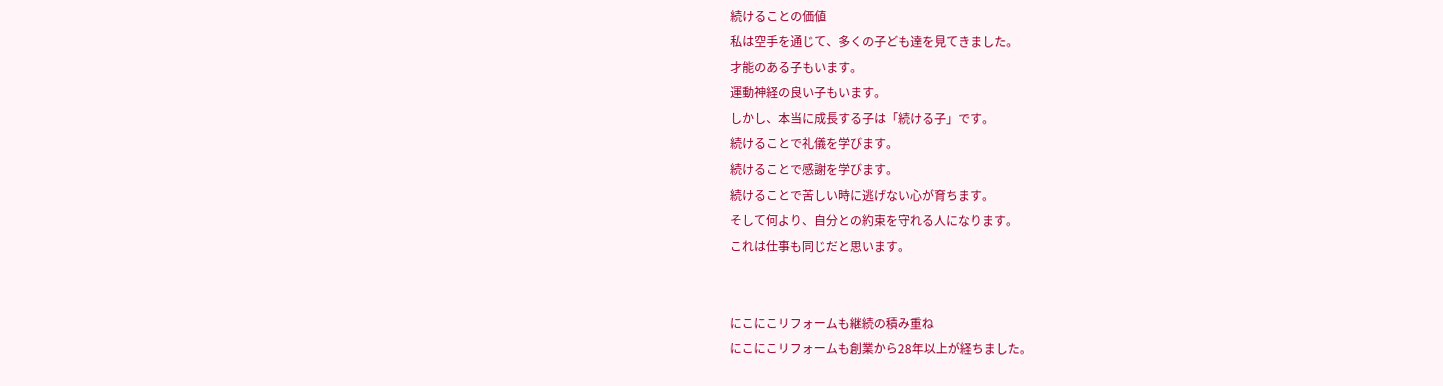続けることの価値
私は空手を通じて、多くの子ども達を見てきました。
才能のある子もいます。
運動神経の良い子もいます。
しかし、本当に成長する子は「続ける子」です。
続けることで礼儀を学びます。
続けることで感謝を学びます。
続けることで苦しい時に逃げない心が育ちます。
そして何より、自分との約束を守れる人になります。
これは仕事も同じだと思います。


にこにこリフォームも継続の積み重ね
にこにこリフォームも創業から28年以上が経ちました。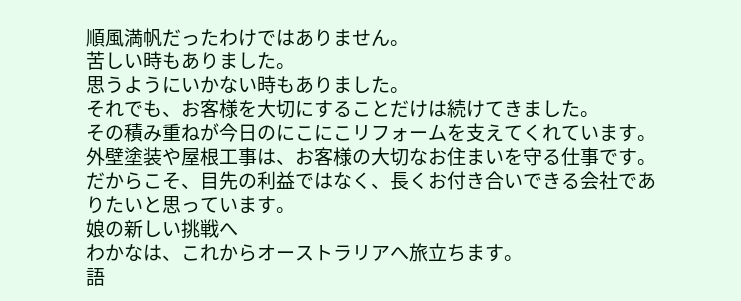順風満帆だったわけではありません。
苦しい時もありました。
思うようにいかない時もありました。
それでも、お客様を大切にすることだけは続けてきました。
その積み重ねが今日のにこにこリフォームを支えてくれています。
外壁塗装や屋根工事は、お客様の大切なお住まいを守る仕事です。
だからこそ、目先の利益ではなく、長くお付き合いできる会社でありたいと思っています。
娘の新しい挑戦へ
わかなは、これからオーストラリアへ旅立ちます。
語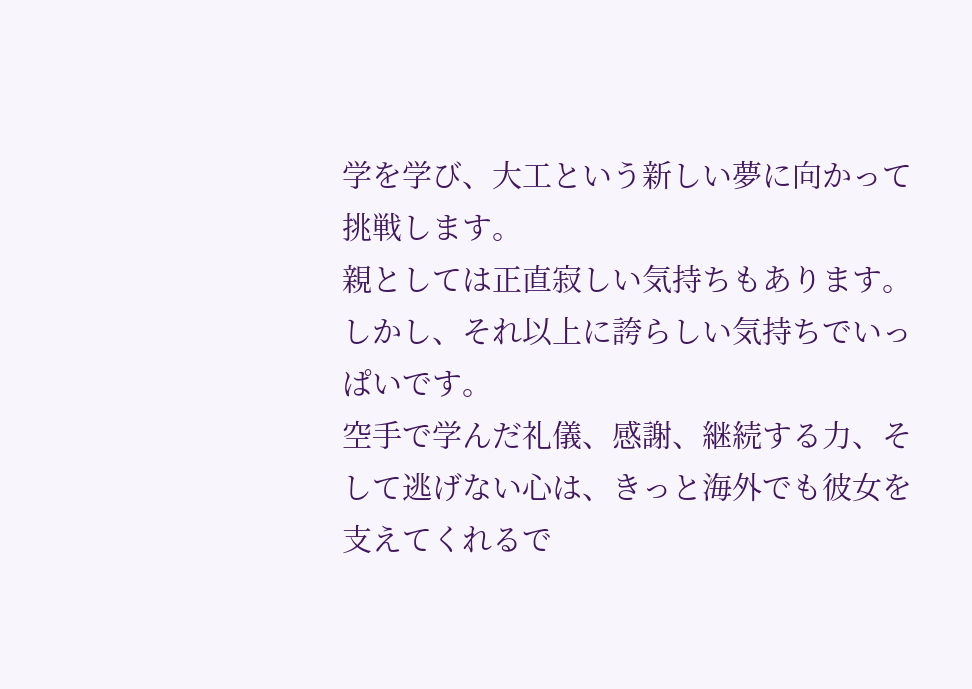学を学び、大工という新しい夢に向かって挑戦します。
親としては正直寂しい気持ちもあります。
しかし、それ以上に誇らしい気持ちでいっぱいです。
空手で学んだ礼儀、感謝、継続する力、そして逃げない心は、きっと海外でも彼女を支えてくれるで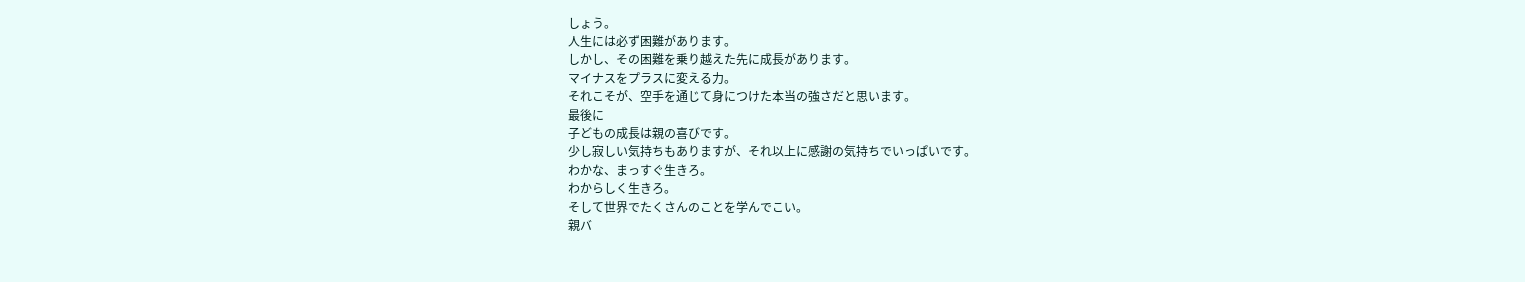しょう。
人生には必ず困難があります。
しかし、その困難を乗り越えた先に成長があります。
マイナスをプラスに変える力。
それこそが、空手を通じて身につけた本当の強さだと思います。
最後に
子どもの成長は親の喜びです。
少し寂しい気持ちもありますが、それ以上に感謝の気持ちでいっぱいです。
わかな、まっすぐ生きろ。
わからしく生きろ。
そして世界でたくさんのことを学んでこい。
親バ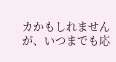カかもしれませんが、いつまでも応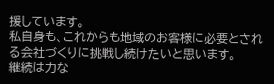援しています。
私自身も、これからも地域のお客様に必要とされる会社づくりに挑戦し続けたいと思います。
継続は力な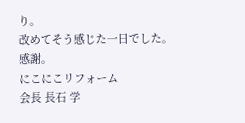り。
改めてそう感じた一日でした。
感謝。
にこにこリフォーム
会長 長石 学